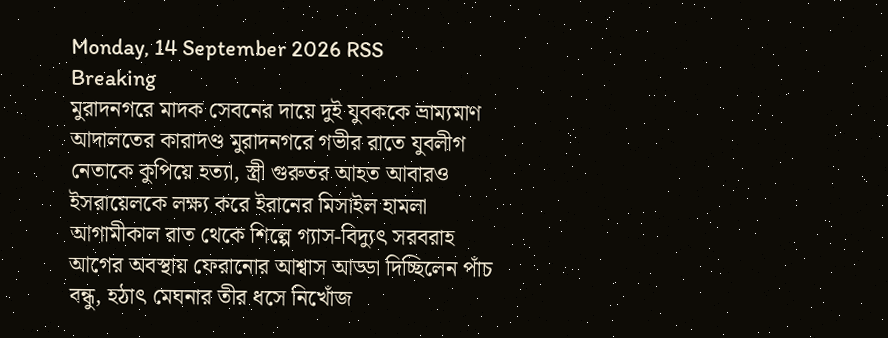Monday, 14 September 2026 RSS
Breaking
মুরাদনগরে মাদক সেবনের দায়ে দুই যুবককে ভ্রাম্যমাণ আদালতের কারাদণ্ড মুরাদনগরে গভীর রাতে যুবলীগ নেতাকে কুপিয়ে হত্যা, স্ত্রী গুরুতর আহত আবারও ইসরায়েলকে লক্ষ্য করে ইরানের মিসাইল হামলা আগামীকাল রাত থেকে শিল্পে গ্যাস-বিদ্যুৎ সরবরাহ আগের অবস্থায় ফেরানোর আশ্বাস আড্ডা দিচ্ছিলেন পাঁচ বন্ধু, হঠাৎ মেঘনার তীর ধসে নিখোঁজ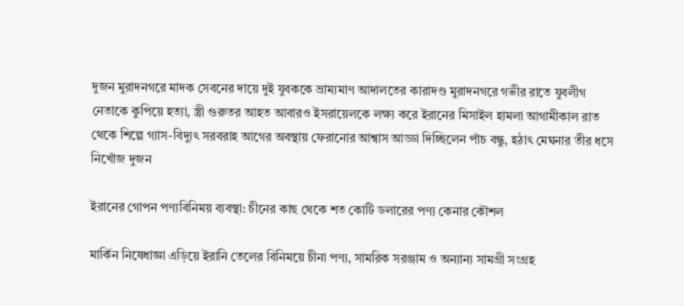দুজন মুরাদনগরে মাদক সেবনের দায়ে দুই যুবককে ভ্রাম্যমাণ আদালতের কারাদণ্ড মুরাদনগরে গভীর রাতে যুবলীগ নেতাকে কুপিয়ে হত্যা, স্ত্রী গুরুতর আহত আবারও ইসরায়েলকে লক্ষ্য করে ইরানের মিসাইল হামলা আগামীকাল রাত থেকে শিল্পে গ্যাস-বিদ্যুৎ সরবরাহ আগের অবস্থায় ফেরানোর আশ্বাস আড্ডা দিচ্ছিলেন পাঁচ বন্ধু, হঠাৎ মেঘনার তীর ধসে নিখোঁজ দুজন

ইরানের গোপন পণ্যবিনিময় ব্যবস্থা: চীনের কাছ থেকে শত কোটি ডলারের পণ্য কেনার কৌশল

মার্কিন নিষেধাজ্ঞা এড়িয়ে ইরানি তেলের বিনিময়ে চীনা পণ্য, সামরিক সরঞ্জাম ও অন্যান্য সামগ্রী সংগ্রহ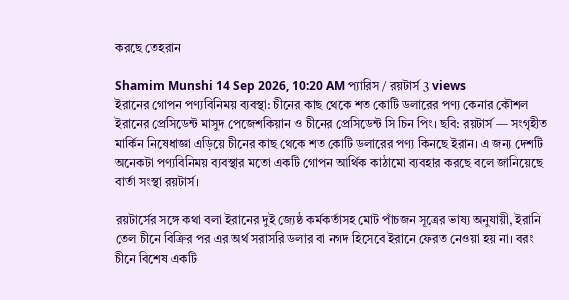করছে তেহরান

Shamim Munshi 14 Sep 2026, 10:20 AM প্যারিস / রয়টার্স 3 views
ইরানের গোপন পণ্যবিনিময় ব্যবস্থা: চীনের কাছ থেকে শত কোটি ডলারের পণ্য কেনার কৌশল
ইরানের প্রেসিডেন্ট মাসুদ পেজেশকিয়ান ও চীনের প্রেসিডেন্ট সি চিন পিং। ছবি: রয়টার্স — সংগৃহীত
মার্কিন নিষেধাজ্ঞা এড়িয়ে চীনের কাছ থেকে শত কোটি ডলারের পণ্য কিনছে ইরান। এ জন্য দেশটি অনেকটা পণ্যবিনিময় ব্যবস্থার মতো একটি গোপন আর্থিক কাঠামো ব্যবহার করছে বলে জানিয়েছে বার্তা সংস্থা রয়টার্স।

রয়টার্সের সঙ্গে কথা বলা ইরানের দুই জ্যেষ্ঠ কর্মকর্তাসহ মোট পাঁচজন সূত্রের ভাষ্য অনুযায়ী, ইরানি তেল চীনে বিক্রির পর এর অর্থ সরাসরি ডলার বা নগদ হিসেবে ইরানে ফেরত নেওয়া হয় না। বরং চীনে বিশেষ একটি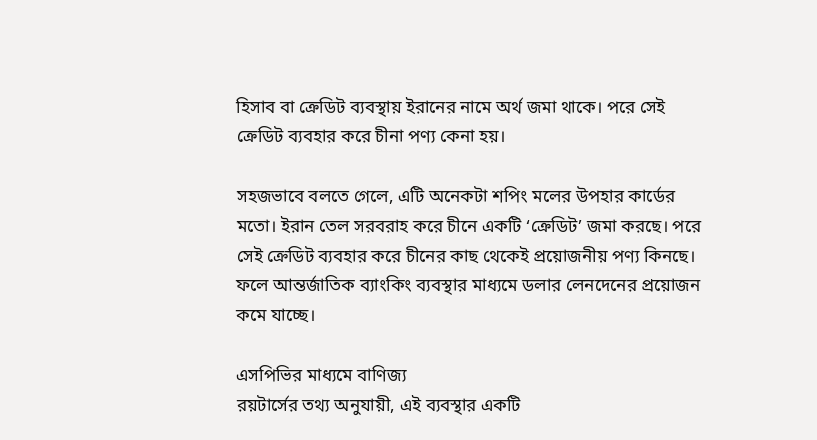হিসাব বা ক্রেডিট ব্যবস্থায় ইরানের নামে অর্থ জমা থাকে। পরে সেই ক্রেডিট ব্যবহার করে চীনা পণ্য কেনা হয়।

সহজভাবে বলতে গেলে, এটি অনেকটা শপিং মলের উপহার কার্ডের মতো। ইরান তেল সরবরাহ করে চীনে একটি ‘ক্রেডিট’ জমা করছে। পরে সেই ক্রেডিট ব্যবহার করে চীনের কাছ থেকেই প্রয়োজনীয় পণ্য কিনছে। ফলে আন্তর্জাতিক ব্যাংকিং ব্যবস্থার মাধ্যমে ডলার লেনদেনের প্রয়োজন কমে যাচ্ছে।

এসপিভির মাধ্যমে বাণিজ্য
রয়টার্সের তথ্য অনুযায়ী, এই ব্যবস্থার একটি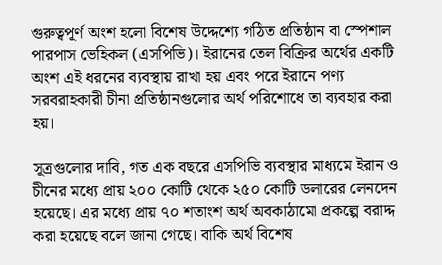গুরুত্বপূর্ণ অংশ হলো বিশেষ উদ্দেশ্যে গঠিত প্রতিষ্ঠান বা স্পেশাল পারপাস ভেহিকল (এসপিভি)। ইরানের তেল বিক্রির অর্থের একটি অংশ এই ধরনের ব্যবস্থায় রাখা হয় এবং পরে ইরানে পণ্য সরবরাহকারী চীনা প্রতিষ্ঠানগুলোর অর্থ পরিশোধে তা ব্যবহার করা হয়।

সূত্রগুলোর দাবি, গত এক বছরে এসপিভি ব্যবস্থার মাধ্যমে ইরান ও চীনের মধ্যে প্রায় ২০০ কোটি থেকে ২৫০ কোটি ডলারের লেনদেন হয়েছে। এর মধ্যে প্রায় ৭০ শতাংশ অর্থ অবকাঠামো প্রকল্পে বরাদ্দ করা হয়েছে বলে জানা গেছে। বাকি অর্থ বিশেষ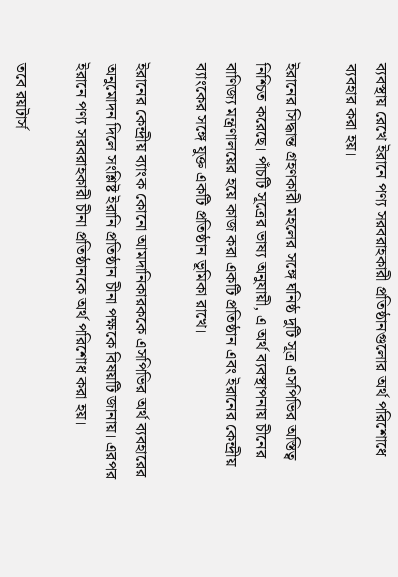ব্যবস্থায় রেখে ইরানে পণ্য সরবরাহকারী প্রতিষ্ঠানগুলোর অর্থ পরিশোধে ব্যবহার করা হয়।

ইরানের সিদ্ধান্ত গ্রহণকারী মহলের সঙ্গে ঘনিষ্ঠ দুটি সূত্র এসপিভির অস্তিত্ব নিশ্চিত করেছে। পাঁচটি সূত্রের ভাষ্য অনুযায়ী, এ অর্থ ব্যবস্থাপনায় চীনের বাণিজ্য মন্ত্রণালয়ের হয়ে কাজ করা একটি প্রতিষ্ঠান এবং ইরানের কেন্দ্রীয় ব্যাংকের সঙ্গে যুক্ত একটি প্রতিষ্ঠান ভূমিকা রাখে।

ইরানের কেন্দ্রীয় ব্যাংক কোনো আমদানিকারককে এসপিভির অর্থ ব্যবহারের অনুমোদন দিলে সংশ্লিষ্ট ইরানি প্রতিষ্ঠান চীনা পক্ষকে বিষয়টি জানায়। এরপর ইরানে পণ্য সরবরাহকারী চীনা প্রতিষ্ঠানকে অর্থ পরিশোধ করা হয়।

তবে রয়টার্স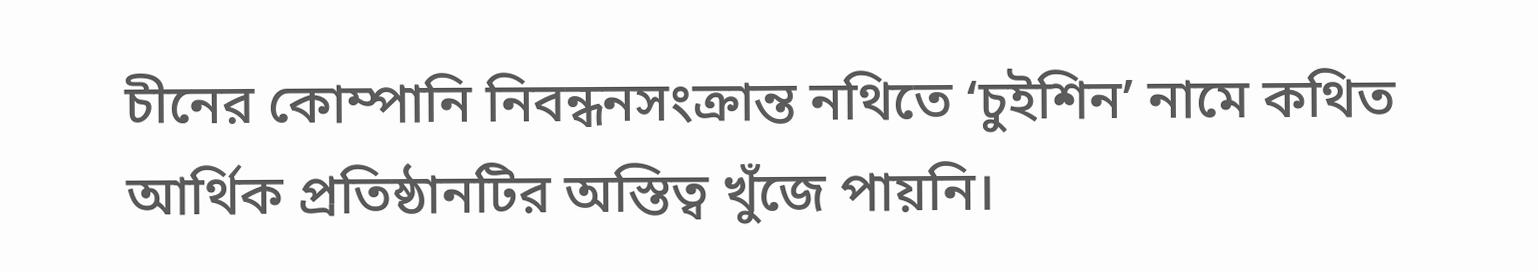চীনের কোম্পানি নিবন্ধনসংক্রান্ত নথিতে ‘চুইশিন’ নামে কথিত আর্থিক প্রতিষ্ঠানটির অস্তিত্ব খুঁজে পায়নি।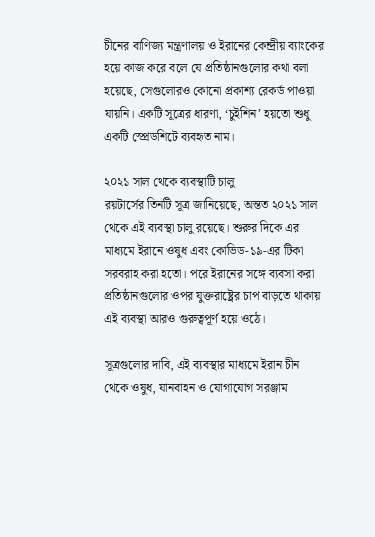চীনের বাণিজ্য মন্ত্রণালয় ও ইরানের কেন্দ্রীয় ব্যাংকের হয়ে কাজ করে বলে যে প্রতিষ্ঠানগুলোর কথা বলা হয়েছে, সেগুলোরও কোনো প্রকাশ্য রেকর্ড পাওয়া যায়নি। একটি সূত্রের ধারণা, ‘চুইশিন’ হয়তো শুধু একটি স্প্রেডশিটে ব্যবহৃত নাম।

২০২১ সাল থেকে ব্যবস্থাটি চালু
রয়টার্সের তিনটি সূত্র জানিয়েছে, অন্তত ২০২১ সাল থেকে এই ব্যবস্থা চালু রয়েছে। শুরুর দিকে এর মাধ্যমে ইরানে ওষুধ এবং কোভিড-১৯-এর টিকা সরবরাহ করা হতো। পরে ইরানের সঙ্গে ব্যবসা করা প্রতিষ্ঠানগুলোর ওপর যুক্তরাষ্ট্রের চাপ বাড়তে থাকায় এই ব্যবস্থা আরও গুরুত্বপূর্ণ হয়ে ওঠে।

সূত্রগুলোর দাবি, এই ব্যবস্থার মাধ্যমে ইরান চীন থেকে ওষুধ, যানবাহন ও যোগাযোগ সরঞ্জাম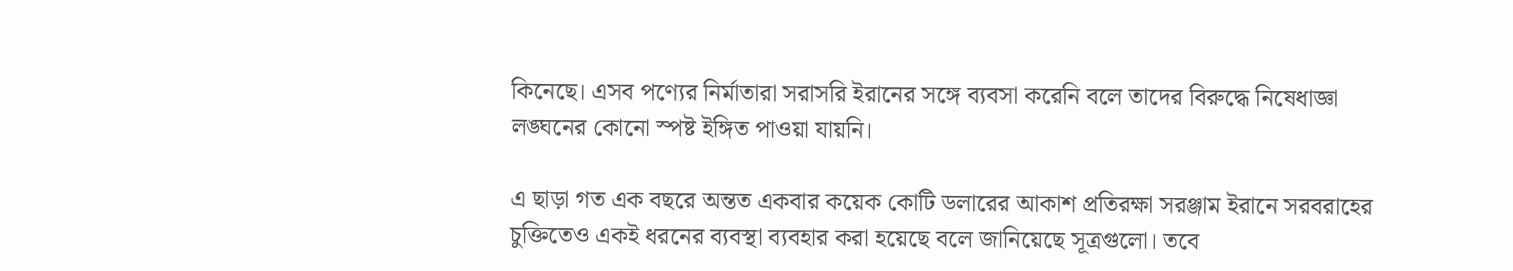কিনেছে। এসব পণ্যের নির্মাতারা সরাসরি ইরানের সঙ্গে ব্যবসা করেনি বলে তাদের বিরুদ্ধে নিষেধাজ্ঞা লঙ্ঘনের কোনো স্পষ্ট ইঙ্গিত পাওয়া যায়নি।

এ ছাড়া গত এক বছরে অন্তত একবার কয়েক কোটি ডলারের আকাশ প্রতিরক্ষা সরঞ্জাম ইরানে সরবরাহের চুক্তিতেও একই ধরনের ব্যবস্থা ব্যবহার করা হয়েছে বলে জানিয়েছে সূত্রগুলো। তবে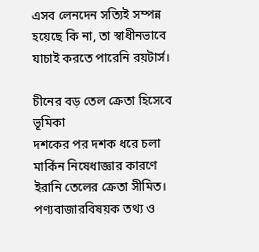এসব লেনদেন সত্যিই সম্পন্ন হয়েছে কি না, তা স্বাধীনভাবে যাচাই করতে পারেনি রয়টার্স।

চীনের বড় তেল ক্রেতা হিসেবে ভূমিকা
দশকের পর দশক ধরে চলা মার্কিন নিষেধাজ্ঞার কারণে ইরানি তেলের ক্রেতা সীমিত। পণ্যবাজারবিষয়ক তথ্য ও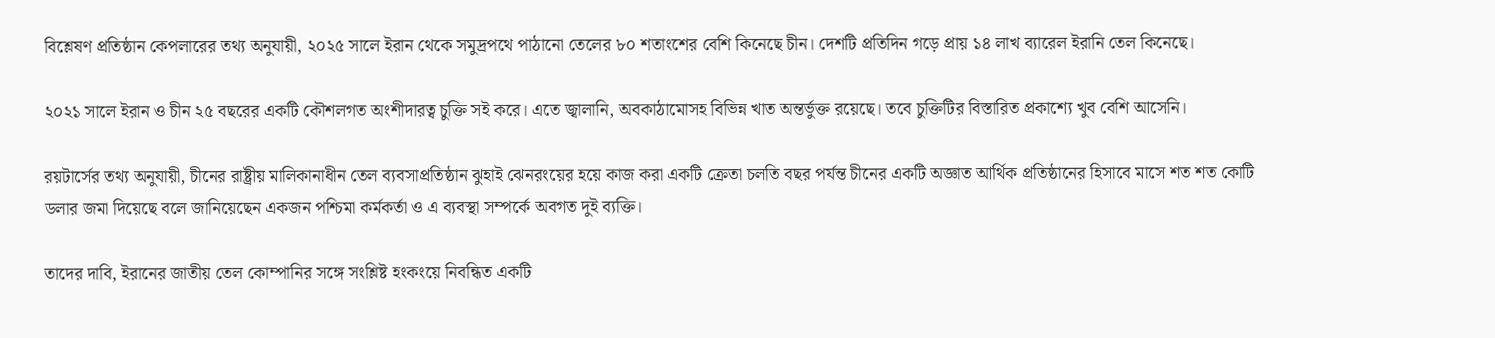বিশ্লেষণ প্রতিষ্ঠান কেপলারের তথ্য অনুযায়ী, ২০২৫ সালে ইরান থেকে সমুদ্রপথে পাঠানো তেলের ৮০ শতাংশের বেশি কিনেছে চীন। দেশটি প্রতিদিন গড়ে প্রায় ১৪ লাখ ব্যারেল ইরানি তেল কিনেছে।

২০২১ সালে ইরান ও চীন ২৫ বছরের একটি কৌশলগত অংশীদারত্ব চুক্তি সই করে। এতে জ্বালানি, অবকাঠামোসহ বিভিন্ন খাত অন্তর্ভুক্ত রয়েছে। তবে চুক্তিটির বিস্তারিত প্রকাশ্যে খুব বেশি আসেনি।

রয়টার্সের তথ্য অনুযায়ী, চীনের রাষ্ট্রীয় মালিকানাধীন তেল ব্যবসাপ্রতিষ্ঠান ঝুহাই ঝেনরংয়ের হয়ে কাজ করা একটি ক্রেতা চলতি বছর পর্যন্ত চীনের একটি অজ্ঞাত আর্থিক প্রতিষ্ঠানের হিসাবে মাসে শত শত কোটি ডলার জমা দিয়েছে বলে জানিয়েছেন একজন পশ্চিমা কর্মকর্তা ও এ ব্যবস্থা সম্পর্কে অবগত দুই ব্যক্তি।

তাদের দাবি, ইরানের জাতীয় তেল কোম্পানির সঙ্গে সংশ্লিষ্ট হংকংয়ে নিবন্ধিত একটি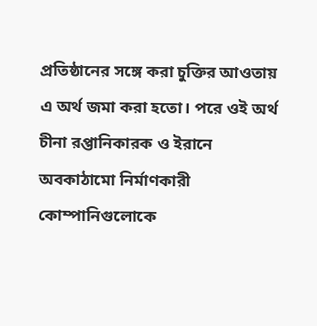প্রতিষ্ঠানের সঙ্গে করা চুক্তির আওতায় এ অর্থ জমা করা হতো। পরে ওই অর্থ চীনা রপ্তানিকারক ও ইরানে অবকাঠামো নির্মাণকারী কোম্পানিগুলোকে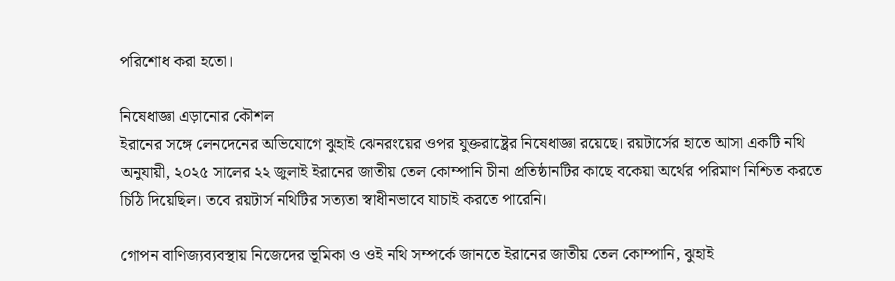পরিশোধ করা হতো।

নিষেধাজ্ঞা এড়ানোর কৌশল
ইরানের সঙ্গে লেনদেনের অভিযোগে ঝুহাই ঝেনরংয়ের ওপর যুক্তরাষ্ট্রের নিষেধাজ্ঞা রয়েছে। রয়টার্সের হাতে আসা একটি নথি অনুযায়ী, ২০২৫ সালের ২২ জুলাই ইরানের জাতীয় তেল কোম্পানি চীনা প্রতিষ্ঠানটির কাছে বকেয়া অর্থের পরিমাণ নিশ্চিত করতে চিঠি দিয়েছিল। তবে রয়টার্স নথিটির সত্যতা স্বাধীনভাবে যাচাই করতে পারেনি।

গোপন বাণিজ্যব্যবস্থায় নিজেদের ভূমিকা ও ওই নথি সম্পর্কে জানতে ইরানের জাতীয় তেল কোম্পানি, ঝুহাই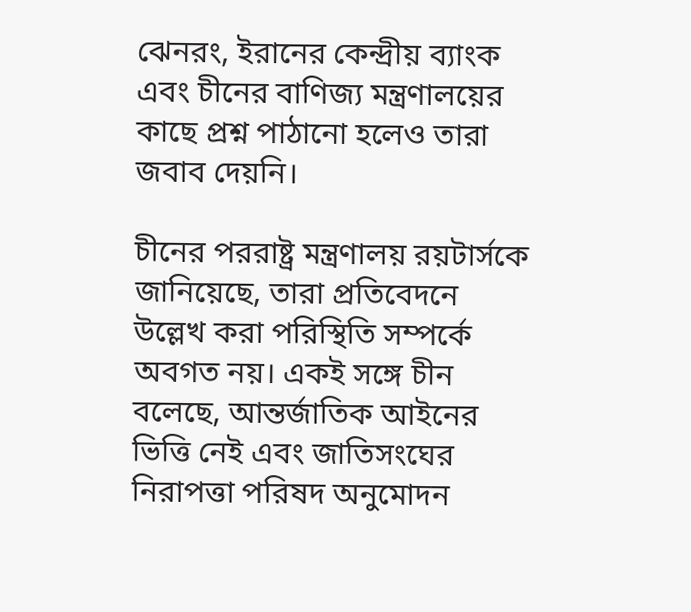ঝেনরং, ইরানের কেন্দ্রীয় ব্যাংক এবং চীনের বাণিজ্য মন্ত্রণালয়ের কাছে প্রশ্ন পাঠানো হলেও তারা জবাব দেয়নি।

চীনের পররাষ্ট্র মন্ত্রণালয় রয়টার্সকে জানিয়েছে, তারা প্রতিবেদনে উল্লেখ করা পরিস্থিতি সম্পর্কে অবগত নয়। একই সঙ্গে চীন বলেছে, আন্তর্জাতিক আইনের ভিত্তি নেই এবং জাতিসংঘের নিরাপত্তা পরিষদ অনুমোদন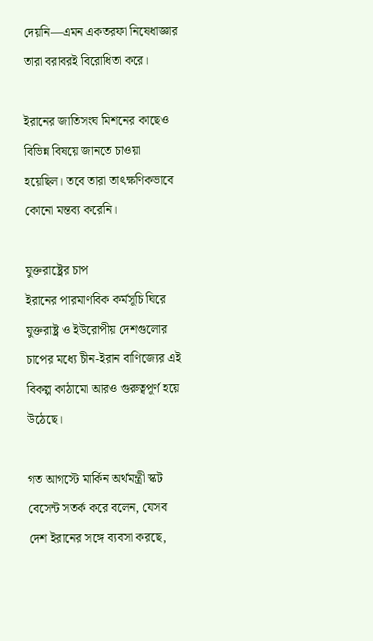দেয়নি—এমন একতরফা নিষেধাজ্ঞার তারা বরাবরই বিরোধিতা করে।

ইরানের জাতিসংঘ মিশনের কাছেও বিভিন্ন বিষয়ে জানতে চাওয়া হয়েছিল। তবে তারা তাৎক্ষণিকভাবে কোনো মন্তব্য করেনি।

যুক্তরাষ্ট্রের চাপ
ইরানের পারমাণবিক কর্মসূচি ঘিরে যুক্তরাষ্ট্র ও ইউরোপীয় দেশগুলোর চাপের মধ্যে চীন-ইরান বাণিজ্যের এই বিকল্প কাঠামো আরও গুরুত্বপূর্ণ হয়ে উঠেছে।

গত আগস্টে মার্কিন অর্থমন্ত্রী স্কট বেসেন্ট সতর্ক করে বলেন, যেসব দেশ ইরানের সঙ্গে ব্যবসা করছে,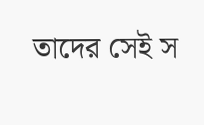তাদের সেই স